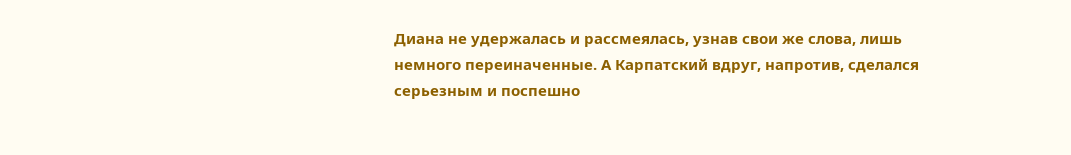Диана не удержалась и рассмеялась, узнав свои же слова, лишь немного переиначенные. А Карпатский вдруг, напротив, сделался серьезным и поспешно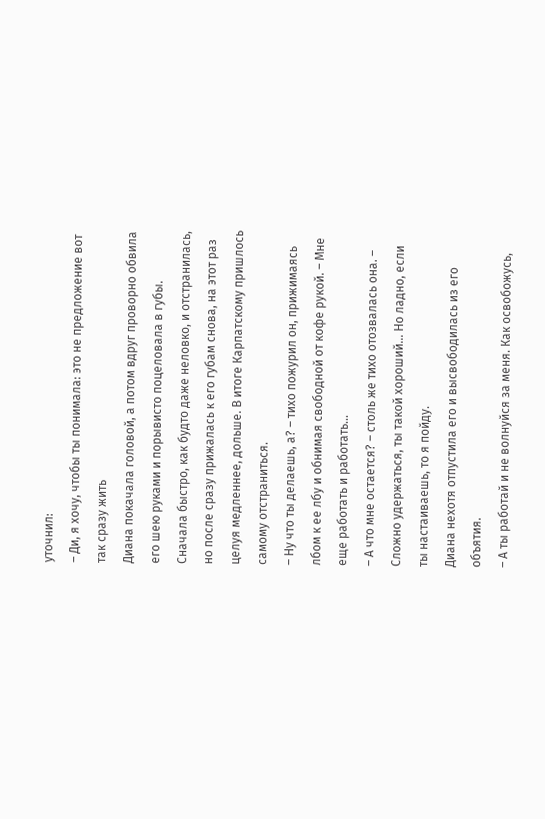уточнил:
– Ди, я хочу, чтобы ты понимала: это не предложение вот так сразу жить
Диана покачала головой, а потом вдруг проворно обвила его шею руками и порывисто поцеловала в губы. Сначала быстро, как будто даже неловко, и отстранилась, но после сразу прижалась к его губам снова, на этот раз целуя медленнее, дольше. В итоге Карпатскому пришлось самому отстраниться.
– Ну что ты делаешь, а? – тихо пожурил он, прижимаясь лбом к ее лбу и обнимая свободной от кофе рукой. – Мне еще работать и работать…
– А что мне остается? – столь же тихо отозвалась она. – Сложно удержаться, ты такой хороший… Но ладно, если ты настаиваешь, то я пойду.
Диана нехотя отпустила его и высвободилась из его объятия.
– А ты работай и не волнуйся за меня. Как освобожусь,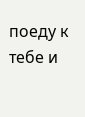поеду к тебе и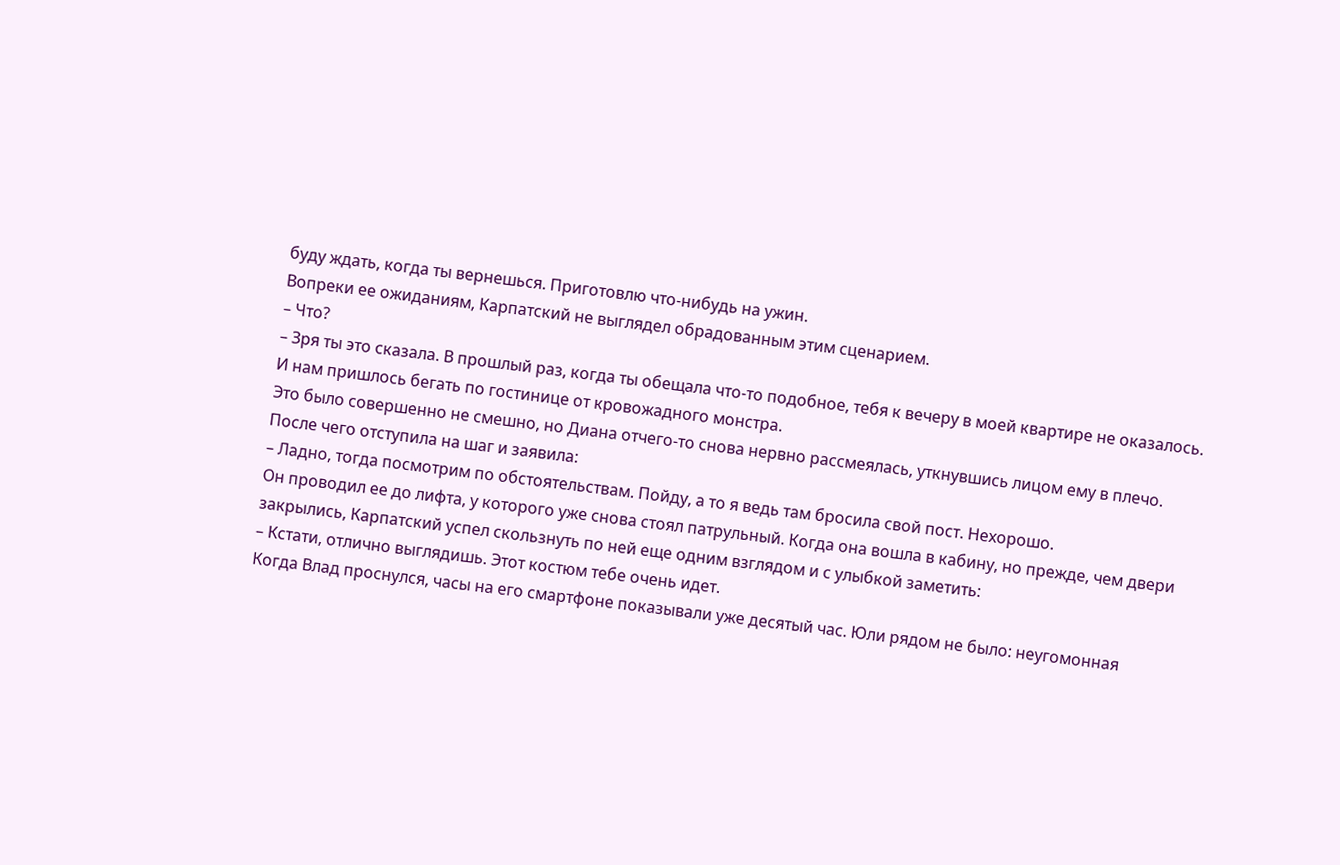буду ждать, когда ты вернешься. Приготовлю что-нибудь на ужин.
Вопреки ее ожиданиям, Карпатский не выглядел обрадованным этим сценарием.
– Что?
– Зря ты это сказала. В прошлый раз, когда ты обещала что-то подобное, тебя к вечеру в моей квартире не оказалось. И нам пришлось бегать по гостинице от кровожадного монстра.
Это было совершенно не смешно, но Диана отчего-то снова нервно рассмеялась, уткнувшись лицом ему в плечо. После чего отступила на шаг и заявила:
– Ладно, тогда посмотрим по обстоятельствам. Пойду, а то я ведь там бросила свой пост. Нехорошо.
Он проводил ее до лифта, у которого уже снова стоял патрульный. Когда она вошла в кабину, но прежде, чем двери закрылись, Карпатский успел скользнуть по ней еще одним взглядом и с улыбкой заметить:
– Кстати, отлично выглядишь. Этот костюм тебе очень идет.
Когда Влад проснулся, часы на его смартфоне показывали уже десятый час. Юли рядом не было: неугомонная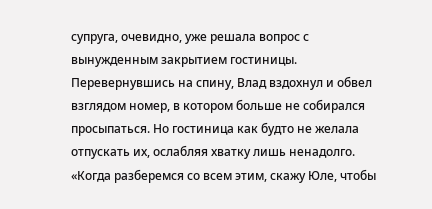супруга, очевидно, уже решала вопрос с вынужденным закрытием гостиницы.
Перевернувшись на спину, Влад вздохнул и обвел взглядом номер, в котором больше не собирался просыпаться. Но гостиница как будто не желала отпускать их, ослабляя хватку лишь ненадолго.
«Когда разберемся со всем этим, скажу Юле, чтобы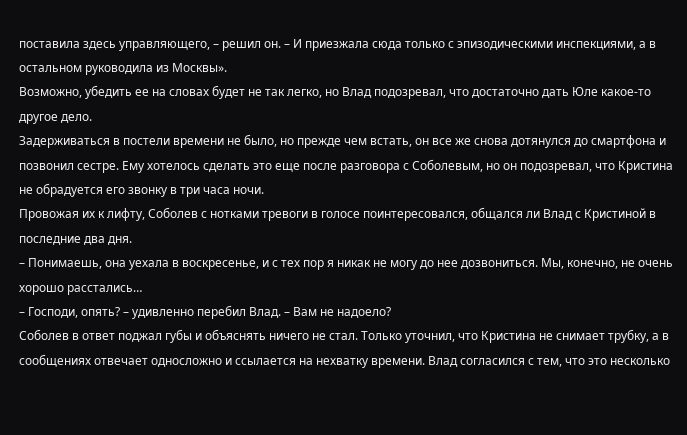поставила здесь управляющего, – решил он. – И приезжала сюда только с эпизодическими инспекциями, а в остальном руководила из Москвы».
Возможно, убедить ее на словах будет не так легко, но Влад подозревал, что достаточно дать Юле какое-то другое дело.
Задерживаться в постели времени не было, но прежде чем встать, он все же снова дотянулся до смартфона и позвонил сестре. Ему хотелось сделать это еще после разговора с Соболевым, но он подозревал, что Кристина не обрадуется его звонку в три часа ночи.
Провожая их к лифту, Соболев с нотками тревоги в голосе поинтересовался, общался ли Влад с Кристиной в последние два дня.
– Понимаешь, она уехала в воскресенье, и с тех пор я никак не могу до нее дозвониться. Мы, конечно, не очень хорошо расстались…
– Господи, опять? – удивленно перебил Влад. – Вам не надоело?
Соболев в ответ поджал губы и объяснять ничего не стал. Только уточнил, что Кристина не снимает трубку, а в сообщениях отвечает односложно и ссылается на нехватку времени. Влад согласился с тем, что это несколько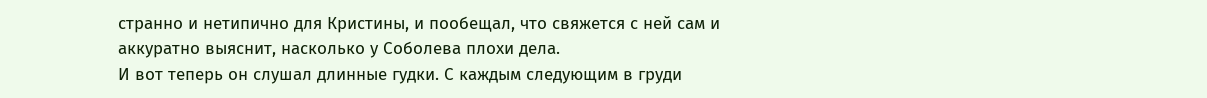странно и нетипично для Кристины, и пообещал, что свяжется с ней сам и аккуратно выяснит, насколько у Соболева плохи дела.
И вот теперь он слушал длинные гудки. С каждым следующим в груди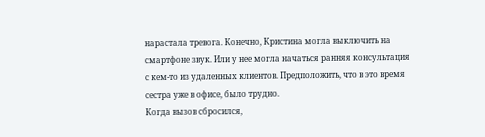нарастала тревога. Конечно, Кристина могла выключить на смартфоне звук. Или у нее могла начаться ранняя консультация с кем-то из удаленных клиентов. Предположить, что в это время сестра уже в офисе, было трудно.
Когда вызов сбросился,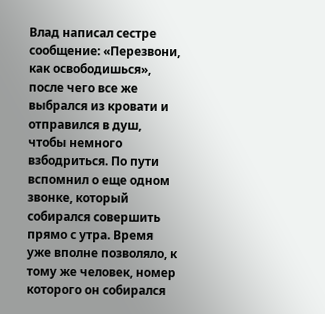Влад написал сестре сообщение: «Перезвони, как освободишься», после чего все же выбрался из кровати и отправился в душ, чтобы немного взбодриться. По пути вспомнил о еще одном звонке, который собирался совершить прямо с утра. Время уже вполне позволяло, к тому же человек, номер которого он собирался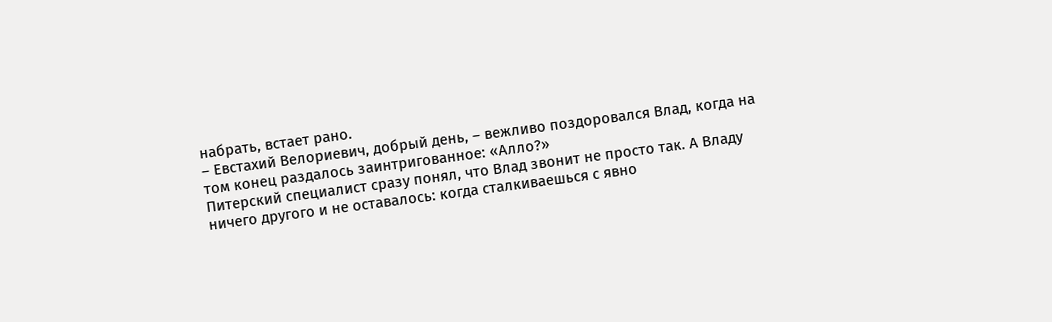набрать, встает рано.
– Евстахий Велориевич, добрый день, – вежливо поздоровался Влад, когда на том конец раздалось заинтригованное: «Алло?»
Питерский специалист сразу понял, что Влад звонит не просто так. А Владу ничего другого и не оставалось: когда сталкиваешься с явно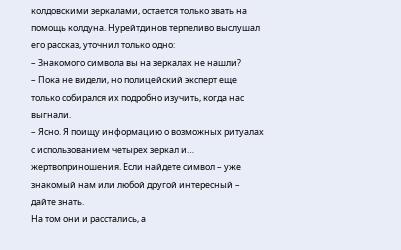колдовскими зеркалами, остается только звать на помощь колдуна. Нурейтдинов терпеливо выслушал его рассказ, уточнил только одно:
– Знакомого символа вы на зеркалах не нашли?
– Пока не видели, но полицейский эксперт еще только собирался их подробно изучить, когда нас выгнали.
– Ясно. Я поищу информацию о возможных ритуалах с использованием четырех зеркал и… жертвоприношения. Если найдете символ – уже знакомый нам или любой другой интересный – дайте знать.
На том они и расстались, а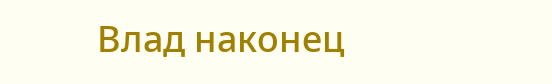Влад наконец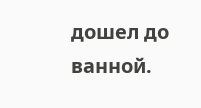дошел до ванной.